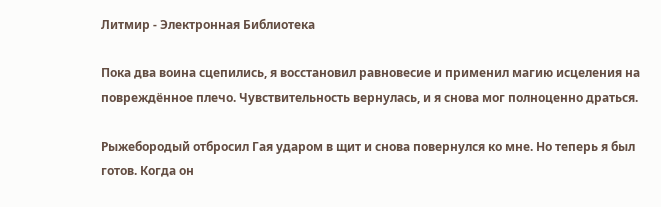Литмир - Электронная Библиотека

Пока два воина сцепились, я восстановил равновесие и применил магию исцеления на повреждённое плечо. Чувствительность вернулась, и я снова мог полноценно драться.

Рыжебородый отбросил Гая ударом в щит и снова повернулся ко мне. Но теперь я был готов. Когда он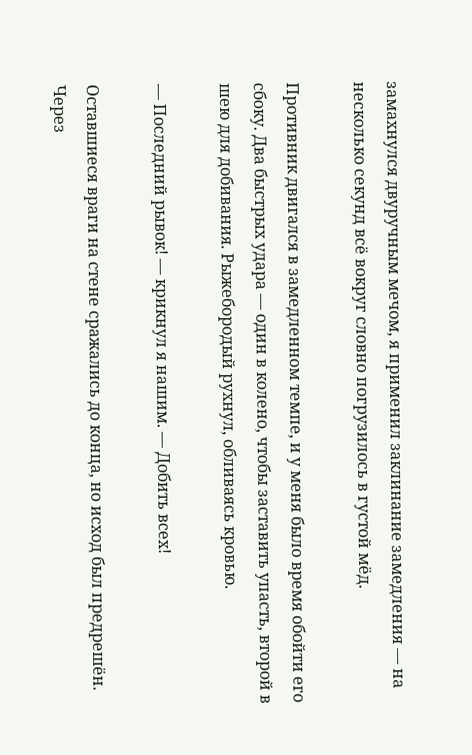замахнулся двуручным мечом, я применил заклинание замедления — на несколько секунд всё вокруг словно погрузилось в густой мёд.

Противник двигался в замедленном темпе, и у меня было время обойти его сбоку. Два быстрых удара — один в колено, чтобы заставить упасть, второй в шею для добивания. Рыжебородый рухнул, обливаясь кровью.

— Последний рывок! — крикнул я нашим. — Добить всех!

Оставшиеся враги на стене сражались до конца, но исход был предрешён. Через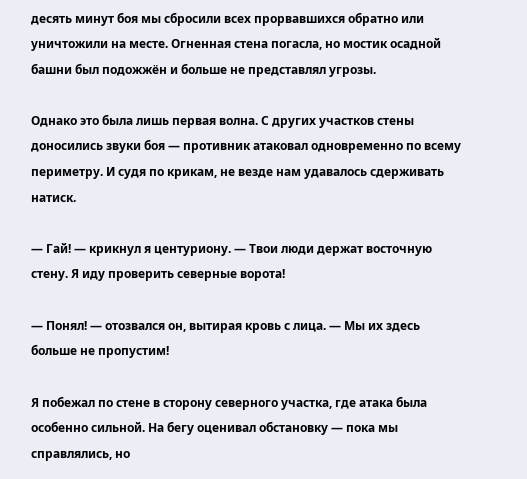десять минут боя мы сбросили всех прорвавшихся обратно или уничтожили на месте. Огненная стена погасла, но мостик осадной башни был подожжён и больше не представлял угрозы.

Однако это была лишь первая волна. С других участков стены доносились звуки боя — противник атаковал одновременно по всему периметру. И судя по крикам, не везде нам удавалось сдерживать натиск.

— Гай! — крикнул я центуриону. — Твои люди держат восточную стену. Я иду проверить северные ворота!

— Понял! — отозвался он, вытирая кровь с лица. — Мы их здесь больше не пропустим!

Я побежал по стене в сторону северного участка, где атака была особенно сильной. На бегу оценивал обстановку — пока мы справлялись, но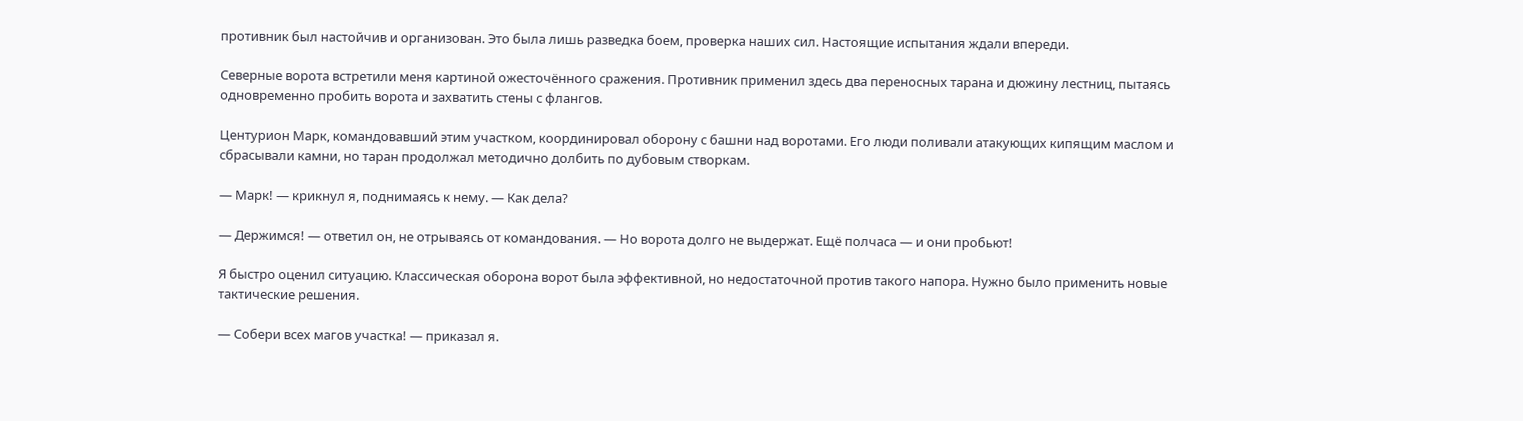противник был настойчив и организован. Это была лишь разведка боем, проверка наших сил. Настоящие испытания ждали впереди.

Северные ворота встретили меня картиной ожесточённого сражения. Противник применил здесь два переносных тарана и дюжину лестниц, пытаясь одновременно пробить ворота и захватить стены с флангов.

Центурион Марк, командовавший этим участком, координировал оборону с башни над воротами. Его люди поливали атакующих кипящим маслом и сбрасывали камни, но таран продолжал методично долбить по дубовым створкам.

— Марк! — крикнул я, поднимаясь к нему. — Как дела?

— Держимся! — ответил он, не отрываясь от командования. — Но ворота долго не выдержат. Ещё полчаса — и они пробьют!

Я быстро оценил ситуацию. Классическая оборона ворот была эффективной, но недостаточной против такого напора. Нужно было применить новые тактические решения.

— Собери всех магов участка! — приказал я.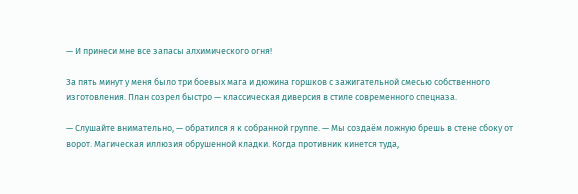— И принеси мне все запасы алхимического огня!

За пять минут у меня было три боевых мага и дюжина горшков с зажигательной смесью собственного изготовления. План созрел быстро — классическая диверсия в стиле современного спецназа.

— Слушайте внимательно, — обратился я к собранной группе. — Мы создаём ложную брешь в стене сбоку от ворот. Магическая иллюзия обрушенной кладки. Когда противник кинется туда,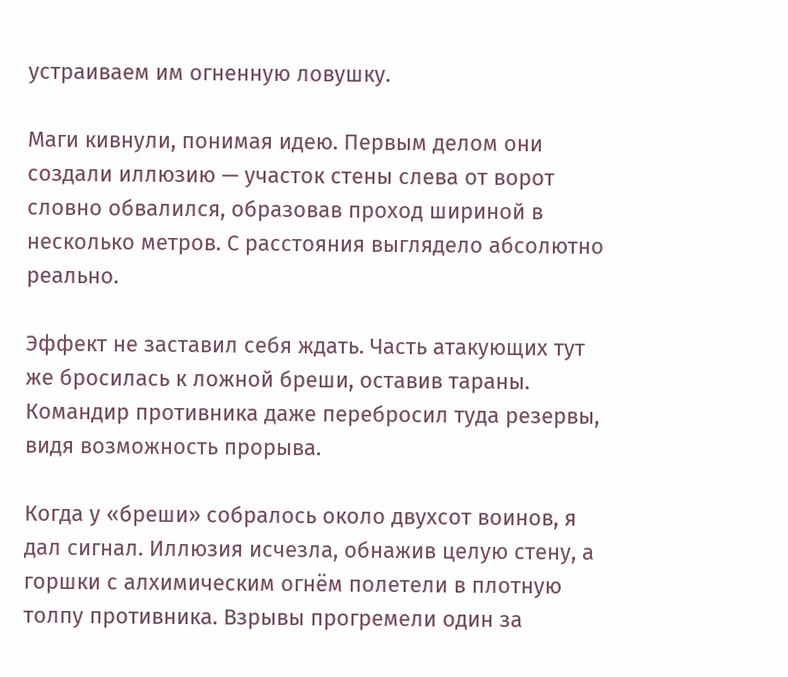устраиваем им огненную ловушку.

Маги кивнули, понимая идею. Первым делом они создали иллюзию — участок стены слева от ворот словно обвалился, образовав проход шириной в несколько метров. С расстояния выглядело абсолютно реально.

Эффект не заставил себя ждать. Часть атакующих тут же бросилась к ложной бреши, оставив тараны. Командир противника даже перебросил туда резервы, видя возможность прорыва.

Когда у «бреши» собралось около двухсот воинов, я дал сигнал. Иллюзия исчезла, обнажив целую стену, а горшки с алхимическим огнём полетели в плотную толпу противника. Взрывы прогремели один за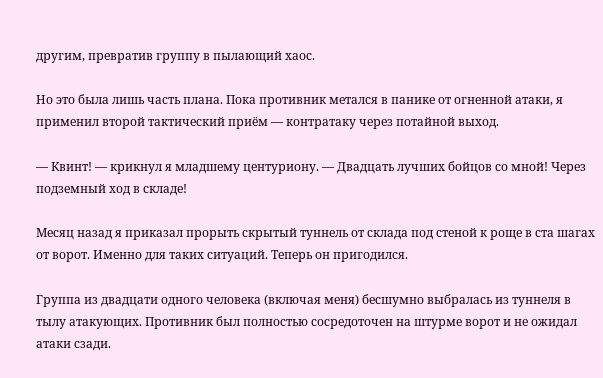другим, превратив группу в пылающий хаос.

Но это была лишь часть плана. Пока противник метался в панике от огненной атаки, я применил второй тактический приём — контратаку через потайной выход.

— Квинт! — крикнул я младшему центуриону. — Двадцать лучших бойцов со мной! Через подземный ход в складе!

Месяц назад я приказал прорыть скрытый туннель от склада под стеной к роще в ста шагах от ворот. Именно для таких ситуаций. Теперь он пригодился.

Группа из двадцати одного человека (включая меня) бесшумно выбралась из туннеля в тылу атакующих. Противник был полностью сосредоточен на штурме ворот и не ожидал атаки сзади.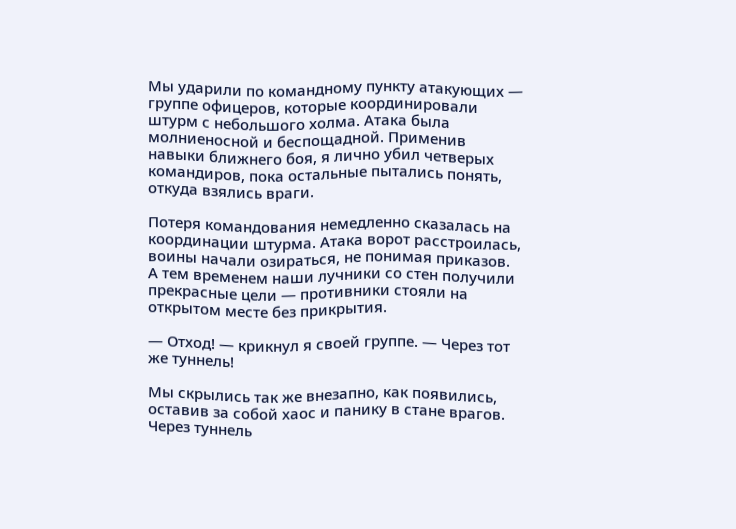Мы ударили по командному пункту атакующих — группе офицеров, которые координировали штурм с небольшого холма. Атака была молниеносной и беспощадной. Применив навыки ближнего боя, я лично убил четверых командиров, пока остальные пытались понять, откуда взялись враги.

Потеря командования немедленно сказалась на координации штурма. Атака ворот расстроилась, воины начали озираться, не понимая приказов. А тем временем наши лучники со стен получили прекрасные цели — противники стояли на открытом месте без прикрытия.

— Отход! — крикнул я своей группе. — Через тот же туннель!

Мы скрылись так же внезапно, как появились, оставив за собой хаос и панику в стане врагов. Через туннель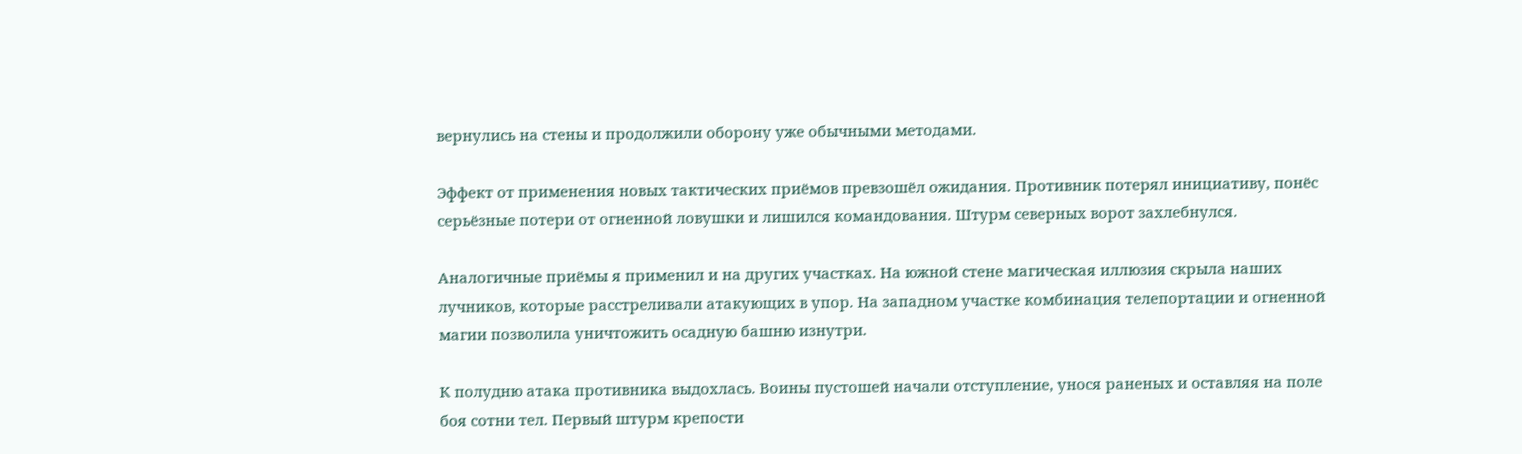вернулись на стены и продолжили оборону уже обычными методами.

Эффект от применения новых тактических приёмов превзошёл ожидания. Противник потерял инициативу, понёс серьёзные потери от огненной ловушки и лишился командования. Штурм северных ворот захлебнулся.

Аналогичные приёмы я применил и на других участках. На южной стене магическая иллюзия скрыла наших лучников, которые расстреливали атакующих в упор. На западном участке комбинация телепортации и огненной магии позволила уничтожить осадную башню изнутри.

К полудню атака противника выдохлась. Воины пустошей начали отступление, унося раненых и оставляя на поле боя сотни тел. Первый штурм крепости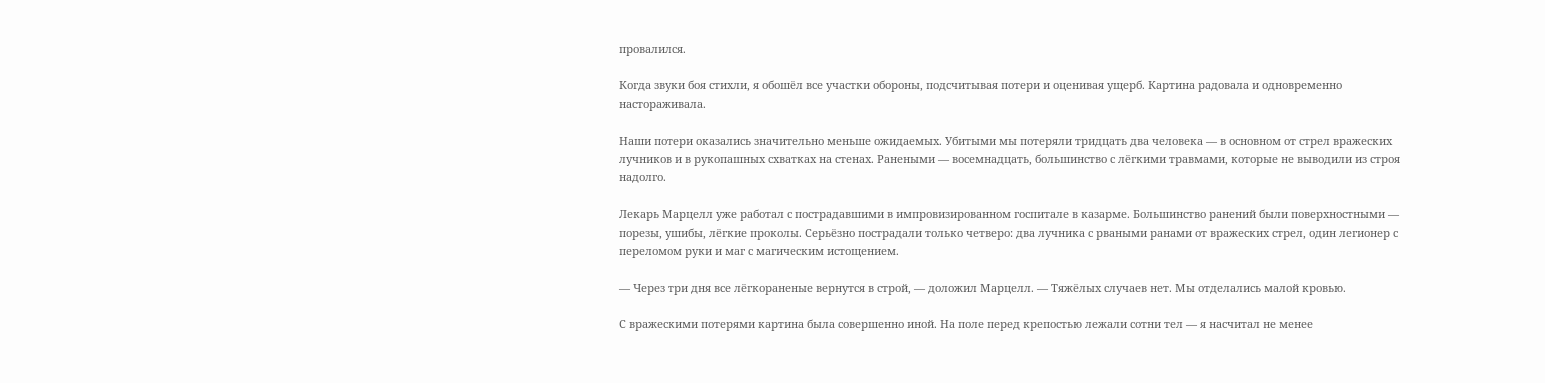провалился.

Когда звуки боя стихли, я обошёл все участки обороны, подсчитывая потери и оценивая ущерб. Картина радовала и одновременно настораживала.

Наши потери оказались значительно меньше ожидаемых. Убитыми мы потеряли тридцать два человека — в основном от стрел вражеских лучников и в рукопашных схватках на стенах. Ранеными — восемнадцать, большинство с лёгкими травмами, которые не выводили из строя надолго.

Лекарь Марцелл уже работал с пострадавшими в импровизированном госпитале в казарме. Большинство ранений были поверхностными — порезы, ушибы, лёгкие проколы. Серьёзно пострадали только четверо: два лучника с рваными ранами от вражеских стрел, один легионер с переломом руки и маг с магическим истощением.

— Через три дня все лёгкораненые вернутся в строй, — доложил Марцелл. — Тяжёлых случаев нет. Мы отделались малой кровью.

С вражескими потерями картина была совершенно иной. На поле перед крепостью лежали сотни тел — я насчитал не менее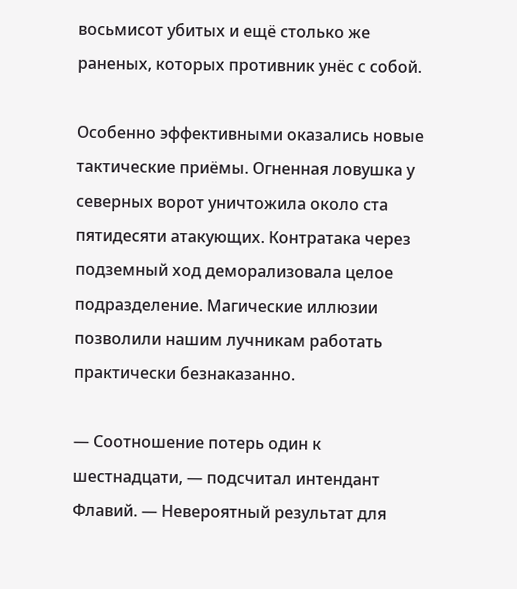восьмисот убитых и ещё столько же раненых, которых противник унёс с собой.

Особенно эффективными оказались новые тактические приёмы. Огненная ловушка у северных ворот уничтожила около ста пятидесяти атакующих. Контратака через подземный ход деморализовала целое подразделение. Магические иллюзии позволили нашим лучникам работать практически безнаказанно.

— Соотношение потерь один к шестнадцати, — подсчитал интендант Флавий. — Невероятный результат для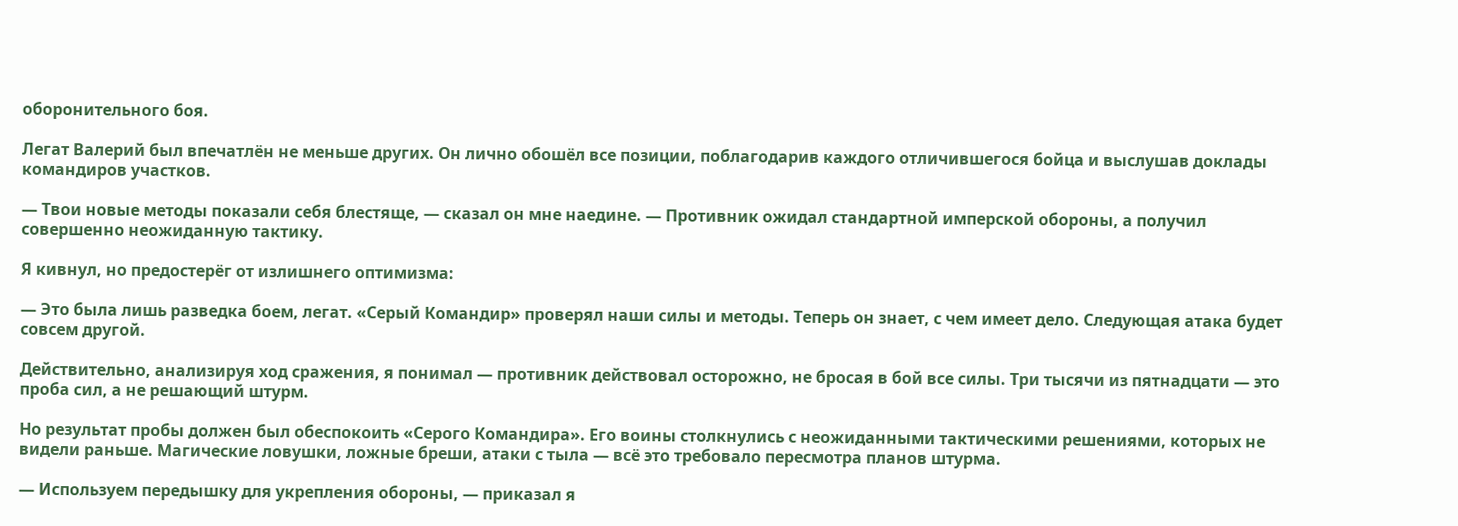оборонительного боя.

Легат Валерий был впечатлён не меньше других. Он лично обошёл все позиции, поблагодарив каждого отличившегося бойца и выслушав доклады командиров участков.

— Твои новые методы показали себя блестяще, — сказал он мне наедине. — Противник ожидал стандартной имперской обороны, а получил совершенно неожиданную тактику.

Я кивнул, но предостерёг от излишнего оптимизма:

— Это была лишь разведка боем, легат. «Серый Командир» проверял наши силы и методы. Теперь он знает, с чем имеет дело. Следующая атака будет совсем другой.

Действительно, анализируя ход сражения, я понимал — противник действовал осторожно, не бросая в бой все силы. Три тысячи из пятнадцати — это проба сил, а не решающий штурм.

Но результат пробы должен был обеспокоить «Серого Командира». Его воины столкнулись с неожиданными тактическими решениями, которых не видели раньше. Магические ловушки, ложные бреши, атаки с тыла — всё это требовало пересмотра планов штурма.

— Используем передышку для укрепления обороны, — приказал я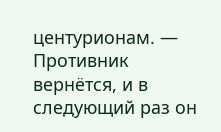центурионам. — Противник вернётся, и в следующий раз он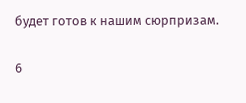будет готов к нашим сюрпризам.

6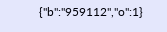{"b":"959112","o":1}